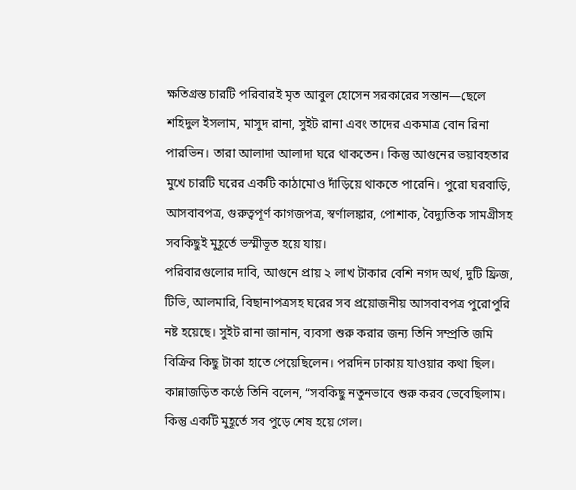ক্ষতিগ্রস্ত চারটি পরিবারই মৃত আবুল হোসেন সরকারের সন্তান—ছেলে শহিদুল ইসলাম, মাসুদ রানা, সুইট রানা এবং তাদের একমাত্র বোন রিনা পারভিন। তারা আলাদা আলাদা ঘরে থাকতেন। কিন্তু আগুনের ভয়াবহতার মুখে চারটি ঘরের একটি কাঠামোও দাঁড়িয়ে থাকতে পারেনি। পুরো ঘরবাড়ি, আসবাবপত্র, গুরুত্বপূর্ণ কাগজপত্র, স্বর্ণালঙ্কার, পোশাক, বৈদ্যুতিক সামগ্রীসহ সবকিছুই মুহূর্তে ভস্মীভূত হয়ে যায়।
পরিবারগুলোর দাবি, আগুনে প্রায় ২ লাখ টাকার বেশি নগদ অর্থ, দুটি ফ্রিজ, টিভি, আলমারি, বিছানাপত্রসহ ঘরের সব প্রয়োজনীয় আসবাবপত্র পুরোপুরি নষ্ট হয়েছে। সুইট রানা জানান, ব্যবসা শুরু করার জন্য তিনি সম্প্রতি জমি বিক্রির কিছু টাকা হাতে পেয়েছিলেন। পরদিন ঢাকায় যাওয়ার কথা ছিল। কান্নাজড়িত কণ্ঠে তিনি বলেন, “সবকিছু নতুনভাবে শুরু করব ভেবেছিলাম। কিন্তু একটি মুহূর্তে সব পুড়ে শেষ হয়ে গেল।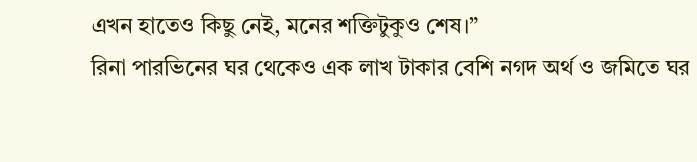এখন হাতেও কিছু নেই, মনের শক্তিটুকুও শেষ।”
রিনা পারভিনের ঘর থেকেও এক লাখ টাকার বেশি নগদ অর্থ ও জমিতে ঘর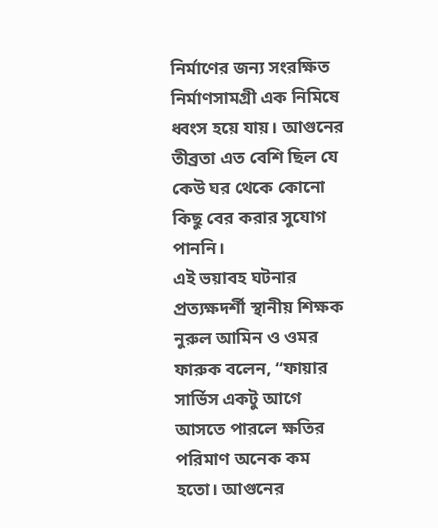নির্মাণের জন্য সংরক্ষিত নির্মাণসামগ্রী এক নিমিষে ধ্বংস হয়ে যায়। আগুনের তীব্রতা এত বেশি ছিল যে কেউ ঘর থেকে কোনো কিছু বের করার সুযোগ পাননি।
এই ভয়াবহ ঘটনার প্রত্যক্ষদর্শী স্থানীয় শিক্ষক নুরুল আমিন ও ওমর ফারুক বলেন, “ফায়ার সার্ভিস একটু আগে আসতে পারলে ক্ষতির পরিমাণ অনেক কম হতো। আগুনের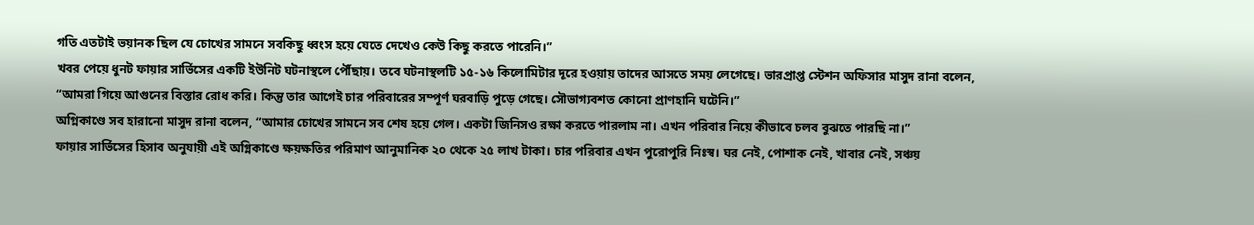গতি এতটাই ভয়ানক ছিল যে চোখের সামনে সবকিছু ধ্বংস হয়ে যেতে দেখেও কেউ কিছু করতে পারেনি।”
খবর পেয়ে ধুনট ফায়ার সার্ভিসের একটি ইউনিট ঘটনাস্থলে পৌঁছায়। তবে ঘটনাস্থলটি ১৫-১৬ কিলোমিটার দূরে হওয়ায় তাদের আসতে সময় লেগেছে। ভারপ্রাপ্ত স্টেশন অফিসার মাসুদ রানা বলেন, “আমরা গিয়ে আগুনের বিস্তার রোধ করি। কিন্তু তার আগেই চার পরিবারের সম্পূর্ণ ঘরবাড়ি পুড়ে গেছে। সৌভাগ্যবশত কোনো প্রাণহানি ঘটেনি।”
অগ্নিকাণ্ডে সব হারানো মাসুদ রানা বলেন, “আমার চোখের সামনে সব শেষ হয়ে গেল। একটা জিনিসও রক্ষা করতে পারলাম না। এখন পরিবার নিয়ে কীভাবে চলব বুঝতে পারছি না।”
ফায়ার সার্ভিসের হিসাব অনুযায়ী এই অগ্নিকাণ্ডে ক্ষয়ক্ষতির পরিমাণ আনুমানিক ২০ থেকে ২৫ লাখ টাকা। চার পরিবার এখন পুরোপুরি নিঃস্ব। ঘর নেই, পোশাক নেই, খাবার নেই, সঞ্চয়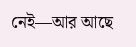নেই—আর আছে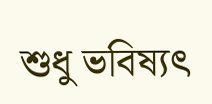শুধু ভবিষ্যৎ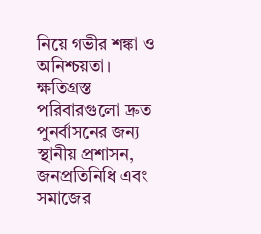নিয়ে গভীর শঙ্কা ও অনিশ্চয়তা।
ক্ষতিগ্রস্ত পরিবারগুলো দ্রুত পুনর্বাসনের জন্য স্থানীয় প্রশাসন, জনপ্রতিনিধি এবং সমাজের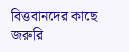বিত্তবানদের কাছে জরুরি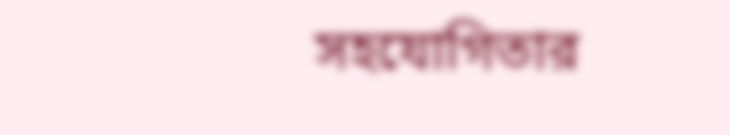সহযোগিতার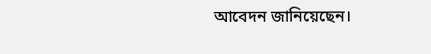আবেদন জানিয়েছেন।